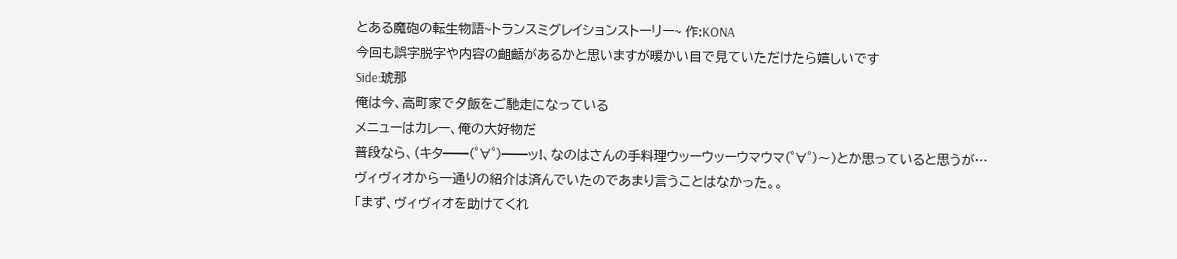とある魔砲の転生物語~トランスミグレイションストーリー~ 作:KONA
今回も誤字脱字や内容の齟齬があるかと思いますが暖かい目で見ていただけたら嬉しいです
Side:琥那
俺は今、高町家で夕飯をご馳走になっている
メニューはカレー、俺の大好物だ
普段なら、(キタ━━(゜∀゜)━━ッ!、なのはさんの手料理ウッーウッーウマウマ(゜∀゜)〜)とか思っていると思うが…
ヴィヴィオから一通りの紹介は済んでいたのであまり言うことはなかった。。
「まず、ヴィヴィオを助けてくれ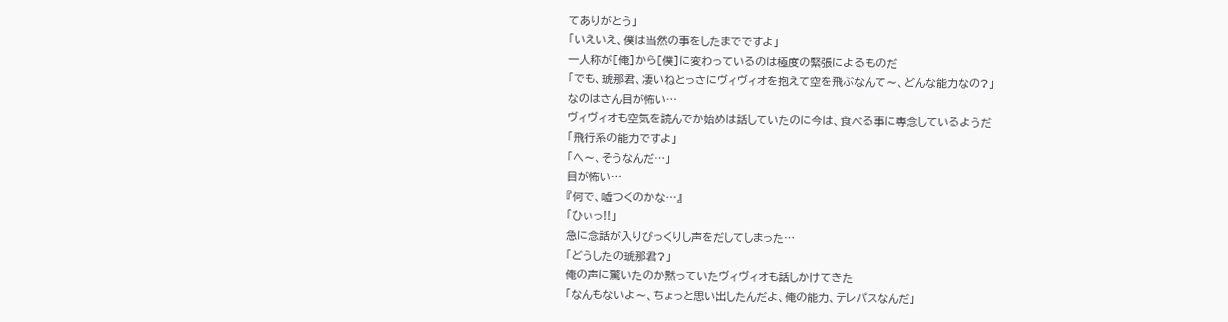てありがとう」
「いえいえ、僕は当然の事をしたまでですよ」
一人称が[俺]から[僕]に変わっているのは極度の緊張によるものだ
「でも、琥那君、凄いねとっさにヴィヴィオを抱えて空を飛ぶなんて〜、どんな能力なの?」
なのはさん目が怖い…
ヴィヴィオも空気を読んでか始めは話していたのに今は、食べる事に専念しているようだ
「飛行系の能力ですよ」
「へ〜、そうなんだ…」
目が怖い…
『何で、嘘つくのかな…』
「ひぃっ!!」
急に念話が入りびっくりし声をだしてしまった…
「どうしたの琥那君?」
俺の声に驚いたのか黙っていたヴィヴィオも話しかけてきた
「なんもないよ〜、ちょっと思い出したんだよ、俺の能力、テレパスなんだ」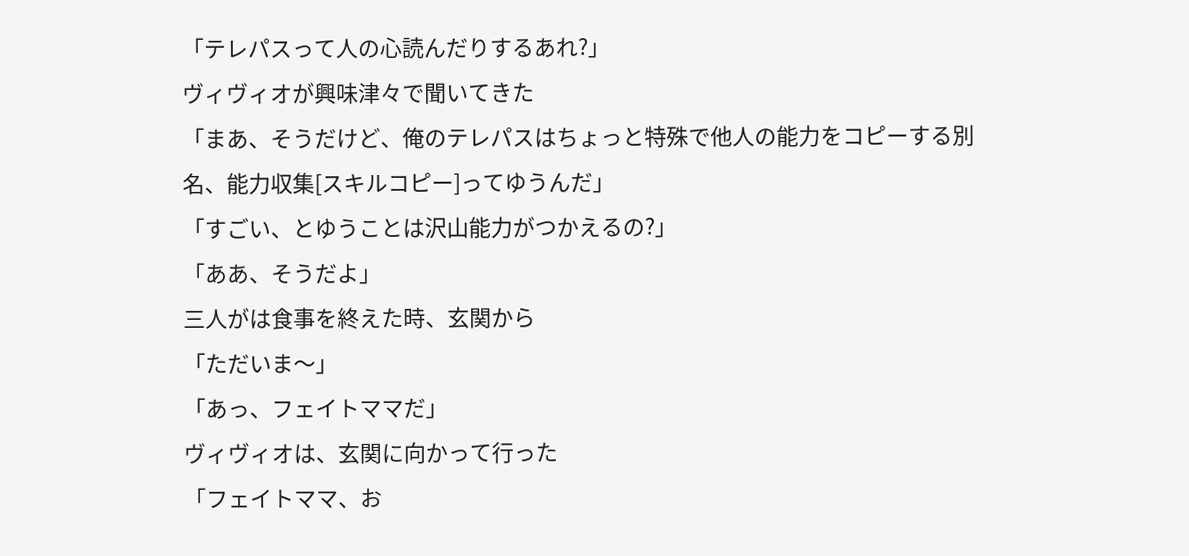「テレパスって人の心読んだりするあれ?」
ヴィヴィオが興味津々で聞いてきた
「まあ、そうだけど、俺のテレパスはちょっと特殊で他人の能力をコピーする別名、能力収集[スキルコピー]ってゆうんだ」
「すごい、とゆうことは沢山能力がつかえるの?」
「ああ、そうだよ」
三人がは食事を終えた時、玄関から
「ただいま〜」
「あっ、フェイトママだ」
ヴィヴィオは、玄関に向かって行った
「フェイトママ、お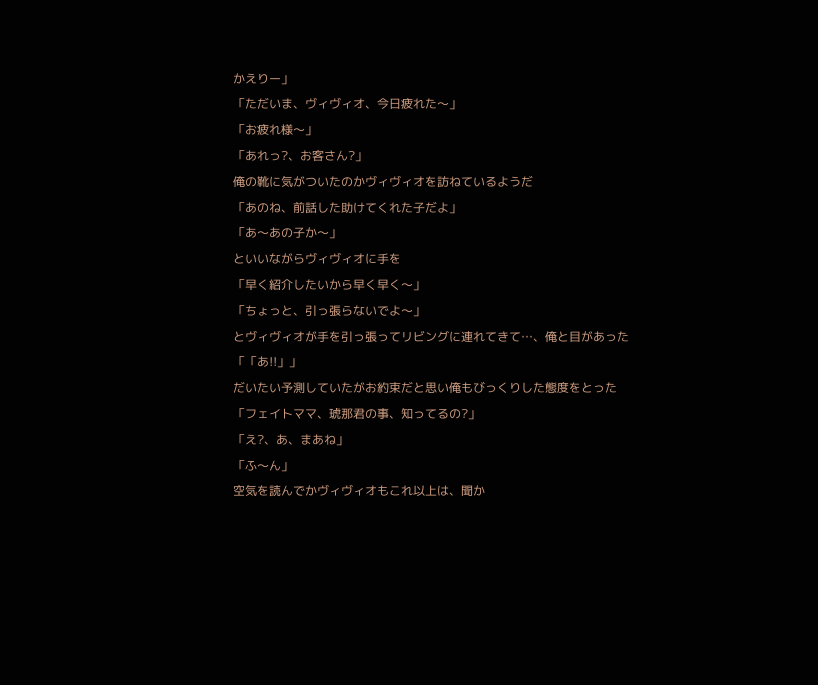かえりー」
「ただいま、ヴィヴィオ、今日疲れた〜」
「お疲れ様〜」
「あれっ?、お客さん?」
俺の靴に気がついたのかヴィヴィオを訪ねているようだ
「あのね、前話した助けてくれた子だよ」
「あ〜あの子か〜」
といいながらヴィヴィオに手を
「早く紹介したいから早く早く〜」
「ちょっと、引っ張らないでよ〜」
とヴィヴィオが手を引っ張ってリビングに連れてきて…、俺と目があった
「「あ!!」」
だいたい予測していたがお約束だと思い俺もびっくりした態度をとった
「フェイトママ、琥那君の事、知ってるの?」
「え?、あ、まあね」
「ふ〜ん」
空気を読んでかヴィヴィオもこれ以上は、聞か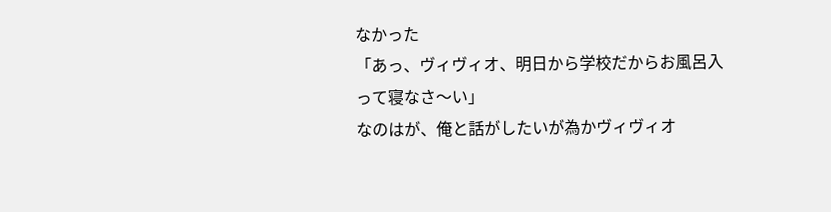なかった
「あっ、ヴィヴィオ、明日から学校だからお風呂入って寝なさ〜い」
なのはが、俺と話がしたいが為かヴィヴィオ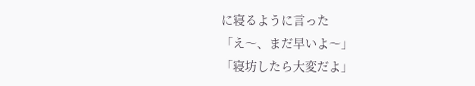に寝るように言った
「え〜、まだ早いよ〜」
「寝坊したら大変だよ」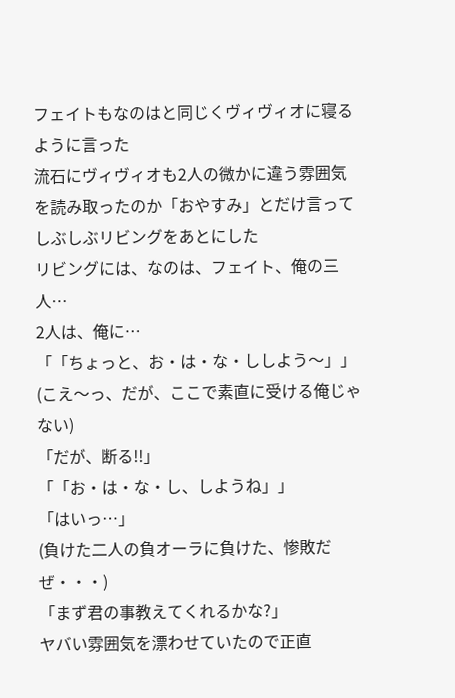フェイトもなのはと同じくヴィヴィオに寝るように言った
流石にヴィヴィオも2人の微かに違う雰囲気を読み取ったのか「おやすみ」とだけ言ってしぶしぶリビングをあとにした
リビングには、なのは、フェイト、俺の三人…
2人は、俺に…
「「ちょっと、お・は・な・ししよう〜」」
(こえ〜っ、だが、ここで素直に受ける俺じゃない)
「だが、断る!!」
「「お・は・な・し、しようね」」
「はいっ…」
(負けた二人の負オーラに負けた、惨敗だぜ・・・)
「まず君の事教えてくれるかな?」
ヤバい雰囲気を漂わせていたので正直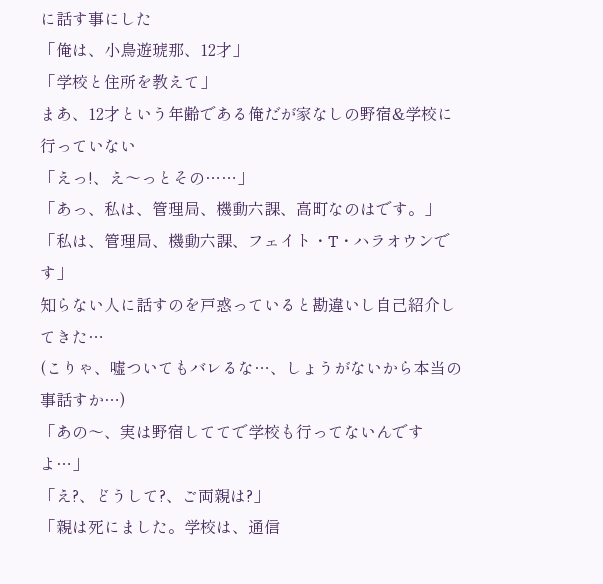に話す事にした
「俺は、小鳥遊琥那、12才」
「学校と住所を教えて」
まあ、12才という年齢である俺だが家なしの野宿&学校に行っていない
「えっ!、え〜っとその……」
「あっ、私は、管理局、機動六課、高町なのはです。」
「私は、管理局、機動六課、フェイト・T・ハラオウンです」
知らない人に話すのを戸惑っていると勘違いし自己紹介してきた…
(こりゃ、嘘ついてもバレるな…、しょうがないから本当の事話すか…)
「あの〜、実は野宿しててで学校も行ってないんですよ…」
「え?、どうして?、ご両親は?」
「親は死にました。学校は、通信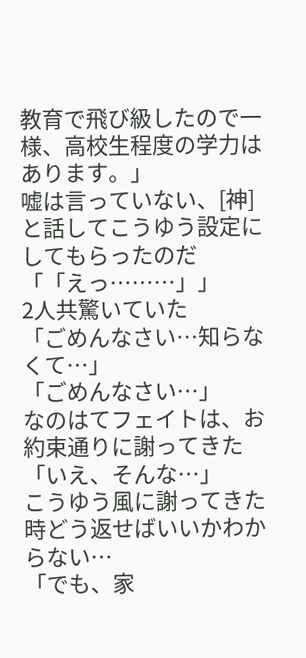教育で飛び級したので一様、高校生程度の学力はあります。」
嘘は言っていない、[神]と話してこうゆう設定にしてもらったのだ
「「えっ………」」
2人共驚いていた
「ごめんなさい…知らなくて…」
「ごめんなさい…」
なのはてフェイトは、お約束通りに謝ってきた
「いえ、そんな…」
こうゆう風に謝ってきた時どう返せばいいかわからない…
「でも、家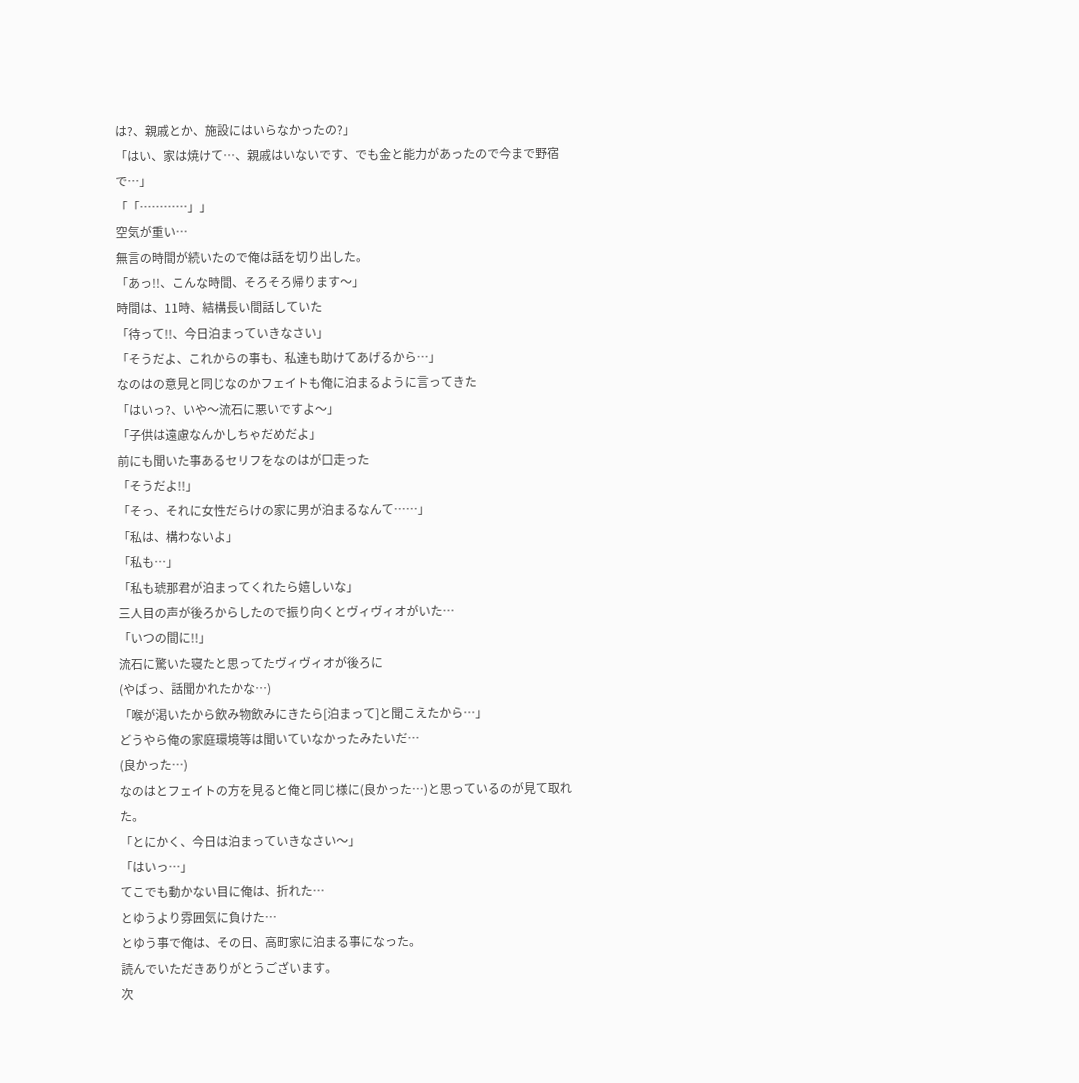は?、親戚とか、施設にはいらなかったの?」
「はい、家は焼けて…、親戚はいないです、でも金と能力があったので今まで野宿で…」
「「…………」」
空気が重い…
無言の時間が続いたので俺は話を切り出した。
「あっ!!、こんな時間、そろそろ帰ります〜」
時間は、11時、結構長い間話していた
「待って!!、今日泊まっていきなさい」
「そうだよ、これからの事も、私達も助けてあげるから…」
なのはの意見と同じなのかフェイトも俺に泊まるように言ってきた
「はいっ?、いや〜流石に悪いですよ〜」
「子供は遠慮なんかしちゃだめだよ」
前にも聞いた事あるセリフをなのはが口走った
「そうだよ!!」
「そっ、それに女性だらけの家に男が泊まるなんて……」
「私は、構わないよ」
「私も…」
「私も琥那君が泊まってくれたら嬉しいな」
三人目の声が後ろからしたので振り向くとヴィヴィオがいた…
「いつの間に!!」
流石に驚いた寝たと思ってたヴィヴィオが後ろに
(やばっ、話聞かれたかな…)
「喉が渇いたから飲み物飲みにきたら[泊まって]と聞こえたから…」
どうやら俺の家庭環境等は聞いていなかったみたいだ…
(良かった…)
なのはとフェイトの方を見ると俺と同じ様に(良かった…)と思っているのが見て取れた。
「とにかく、今日は泊まっていきなさい〜」
「はいっ…」
てこでも動かない目に俺は、折れた…
とゆうより雰囲気に負けた…
とゆう事で俺は、その日、高町家に泊まる事になった。
読んでいただきありがとうございます。
次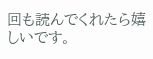回も読んでくれたら嬉しいです。